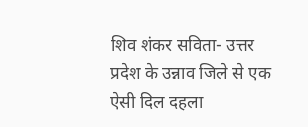शिव शंकर सविता- उत्तर प्रदेश के उन्नाव जिले से एक ऐसी दिल दहला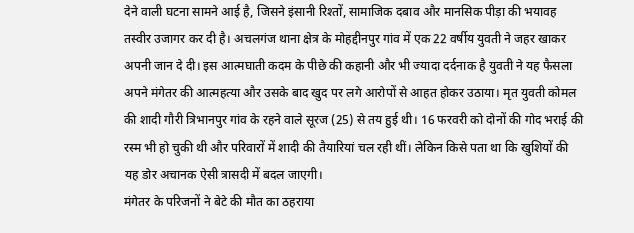देने वाली घटना सामने आई है, जिसने इंसानी रिश्तों, सामाजिक दबाव और मानसिक पीड़ा की भयावह तस्वीर उजागर कर दी है। अचलगंज थाना क्षेत्र के मोहद्दीनपुर गांव में एक 22 वर्षीय युवती ने जहर खाकर अपनी जान दे दी। इस आत्मघाती कदम के पीछे की कहानी और भी ज्यादा दर्दनाक है युवती ने यह फैसला अपने मंगेतर की आत्महत्या और उसके बाद खुद पर लगे आरोपों से आहत होकर उठाया। मृत युवती कोमल की शादी गौरी त्रिभानपुर गांव के रहने वाले सूरज (25) से तय हुई थी। 16 फरवरी को दोनों की गोद भराई की रस्म भी हो चुकी थी और परिवारों में शादी की तैयारियां चल रही थीं। लेकिन किसे पता था कि खुशियों की यह डोर अचानक ऐसी त्रासदी में बदल जाएगी।
मंगेतर के परिजनों ने बेटे की मौत का ठहराया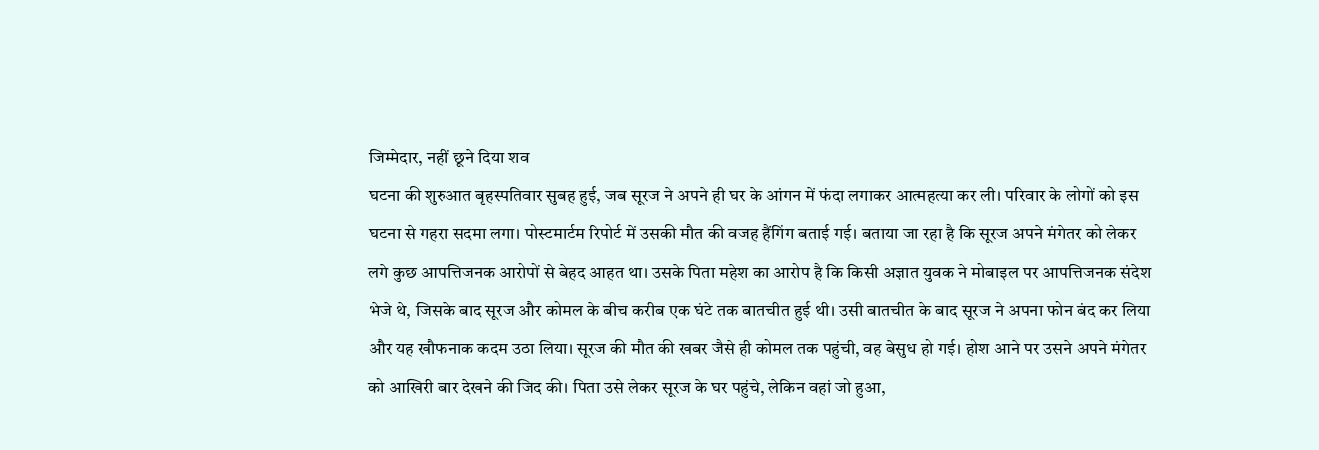जिम्मेदार, नहीं छूने दिया शव
घटना की शुरुआत बृहस्पतिवार सुबह हुई, जब सूरज ने अपने ही घर के आंगन में फंदा लगाकर आत्महत्या कर ली। परिवार के लोगों को इस घटना से गहरा सदमा लगा। पोस्टमार्टम रिपोर्ट में उसकी मौत की वजह हैंगिंग बताई गई। बताया जा रहा है कि सूरज अपने मंगेतर को लेकर लगे कुछ आपत्तिजनक आरोपों से बेहद आहत था। उसके पिता महेश का आरोप है कि किसी अज्ञात युवक ने मोबाइल पर आपत्तिजनक संदेश भेजे थे, जिसके बाद सूरज और कोमल के बीच करीब एक घंटे तक बातचीत हुई थी। उसी बातचीत के बाद सूरज ने अपना फोन बंद कर लिया और यह खौफनाक कदम उठा लिया। सूरज की मौत की खबर जैसे ही कोमल तक पहुंची, वह बेसुध हो गई। होश आने पर उसने अपने मंगेतर को आखिरी बार देखने की जिद की। पिता उसे लेकर सूरज के घर पहुंचे, लेकिन वहां जो हुआ,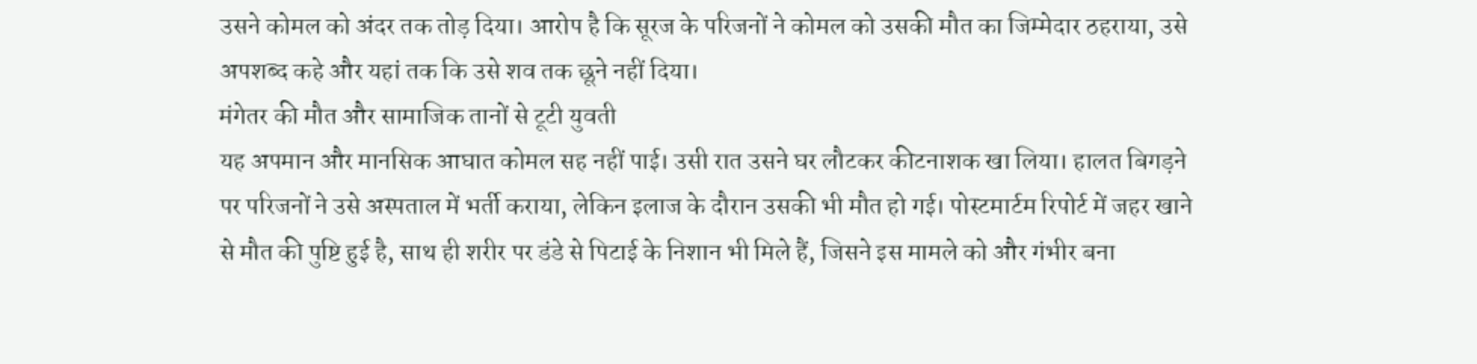उसने कोमल को अंदर तक तोड़ दिया। आरोप है कि सूरज के परिजनों ने कोमल को उसकी मौत का जिम्मेदार ठहराया, उसे अपशब्द कहे और यहां तक कि उसे शव तक छूने नहीं दिया।
मंगेतर की मौत और सामाजिक तानों से टूटी युवती
यह अपमान और मानसिक आघात कोमल सह नहीं पाई। उसी रात उसने घर लौटकर कीटनाशक खा लिया। हालत बिगड़ने पर परिजनों ने उसे अस्पताल में भर्ती कराया, लेकिन इलाज के दौरान उसकी भी मौत हो गई। पोस्टमार्टम रिपोर्ट में जहर खाने से मौत की पुष्टि हुई है, साथ ही शरीर पर डंडे से पिटाई के निशान भी मिले हैं, जिसने इस मामले को और गंभीर बना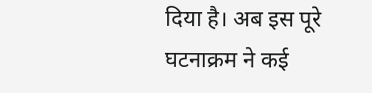दिया है। अब इस पूरे घटनाक्रम ने कई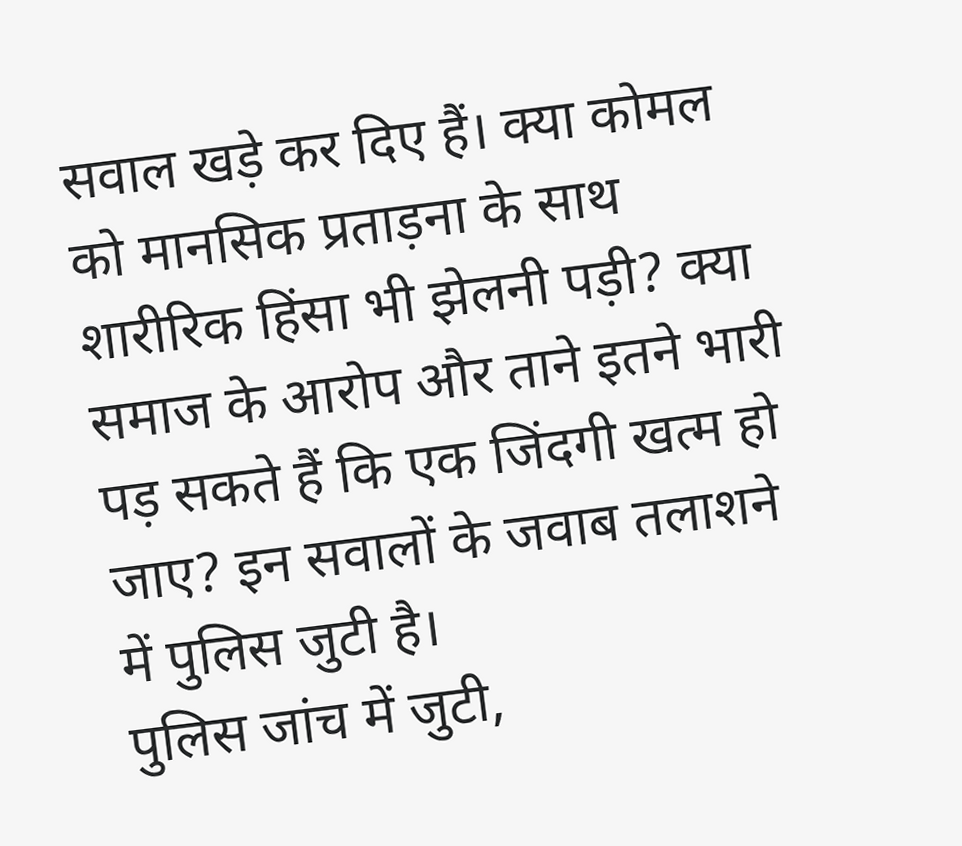सवाल खड़े कर दिए हैं। क्या कोमल को मानसिक प्रताड़ना के साथ शारीरिक हिंसा भी झेलनी पड़ी? क्या समाज के आरोप और ताने इतने भारी पड़ सकते हैं कि एक जिंदगी खत्म हो जाए? इन सवालों के जवाब तलाशने में पुलिस जुटी है।
पुलिस जांच में जुटी,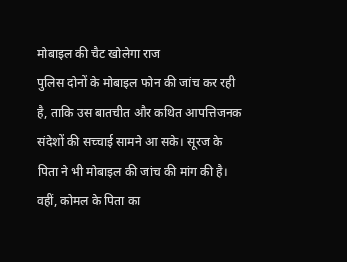मोबाइल की चैट खोलेगा राज
पुलिस दोनों के मोबाइल फोन की जांच कर रही है, ताकि उस बातचीत और कथित आपत्तिजनक संदेशों की सच्चाई सामने आ सके। सूरज के पिता ने भी मोबाइल की जांच की मांग की है। वहीं, कोमल के पिता का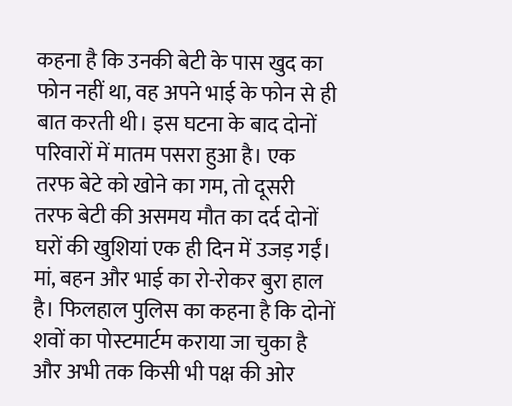कहना है कि उनकी बेटी के पास खुद का फोन नहीं था, वह अपने भाई के फोन से ही बात करती थी। इस घटना के बाद दोनों परिवारों में मातम पसरा हुआ है। एक तरफ बेटे को खोने का गम, तो दूसरी तरफ बेटी की असमय मौत का दर्द दोनों घरों की खुशियां एक ही दिन में उजड़ गईं। मां, बहन और भाई का रो-रोकर बुरा हाल है। फिलहाल पुलिस का कहना है कि दोनों शवों का पोस्टमार्टम कराया जा चुका है और अभी तक किसी भी पक्ष की ओर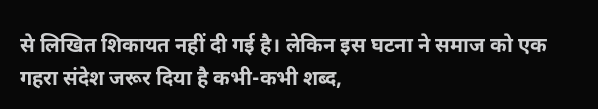से लिखित शिकायत नहीं दी गई है। लेकिन इस घटना ने समाज को एक गहरा संदेश जरूर दिया है कभी-कभी शब्द,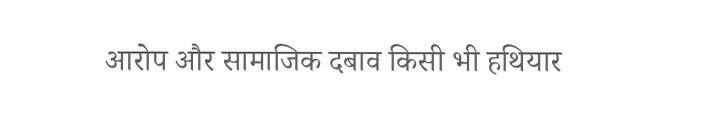आरोप और सामाजिक दबाव किसी भी हथियार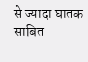से ज्यादा घातक साबित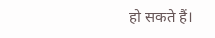हो सकते हैं।